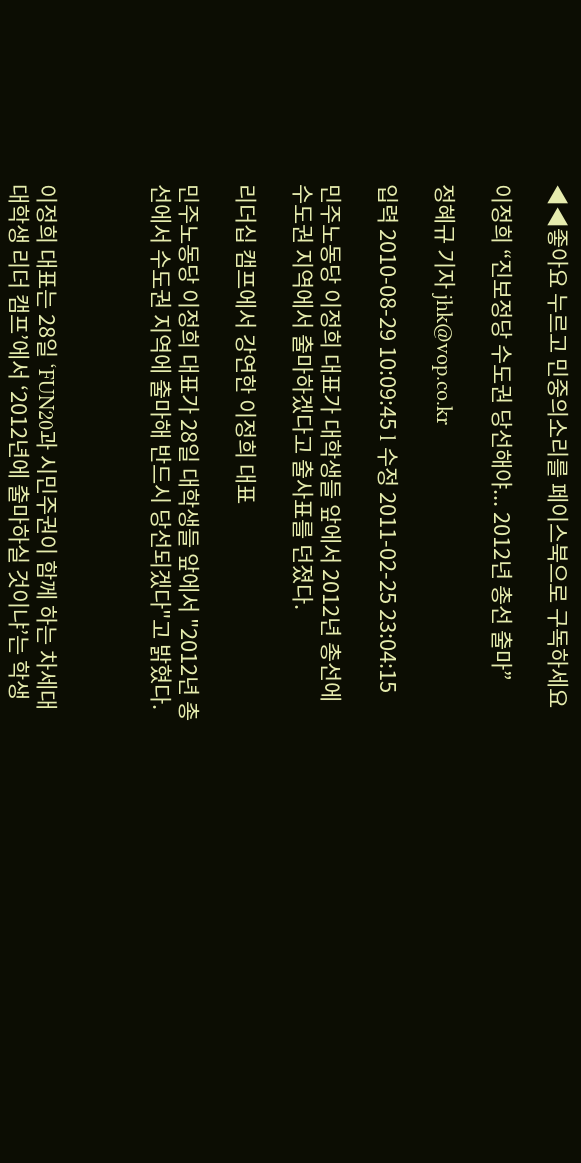◀◀좋아요 누르고 민중의소리를 페이스북으로 구독하세요

이정희 “진보정당 수도권 당선해야... 2012년 총선 출마”

정혜규 기자 jhk@vop.co.kr

입력 2010-08-29 10:09:45 l 수정 2011-02-25 23:04:15

민주노동당 이정희 대표가 대학생들 앞에서 2012년 총선에 수도권 지역에서 출마하겠다고 출사표를 던졌다.

리더십 캠프에서 강연한 이정희 대표

민주노동당 이정희 대표가 28일 대학생들 앞에서 "2012년 총선에서 수도권 지역에 출마해 반드시 당선되겠다"고 밝혔다.



이정희 대표는 28일 ‘FUN20과 시민주권이 함께 하는 차세대 대학생 리더 캠프’에서 ‘2012년에 출마하실 것이냐’는 학생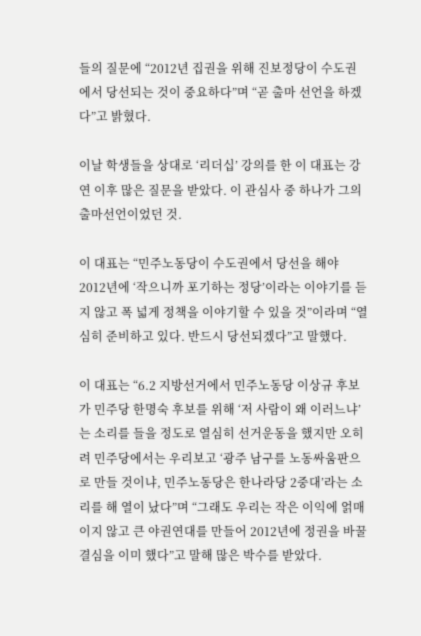들의 질문에 “2012년 집권을 위해 진보정당이 수도권에서 당선되는 것이 중요하다”며 “곧 출마 선언을 하겠다”고 밝혔다.

이날 학생들을 상대로 ‘리더십’ 강의를 한 이 대표는 강연 이후 많은 질문을 받았다. 이 관심사 중 하나가 그의 출마선언이었던 것.

이 대표는 “민주노동당이 수도권에서 당선을 해야 2012년에 ‘작으니까 포기하는 정당’이라는 이야기를 듣지 않고 폭 넓게 정책을 이야기할 수 있을 것”이라며 “열심히 준비하고 있다. 반드시 당선되겠다”고 말했다.

이 대표는 “6.2 지방선거에서 민주노동당 이상규 후보가 민주당 한명숙 후보를 위해 ‘저 사람이 왜 이러느냐’는 소리를 들을 정도로 열심히 선거운동을 했지만 오히려 민주당에서는 우리보고 ‘광주 남구를 노동싸움판으로 만들 것이냐, 민주노동당은 한나라당 2중대’라는 소리를 해 열이 났다”며 “그래도 우리는 작은 이익에 얽매이지 않고 큰 야권연대를 만들어 2012년에 정권을 바꿀 결심을 이미 했다”고 말해 많은 박수를 받았다.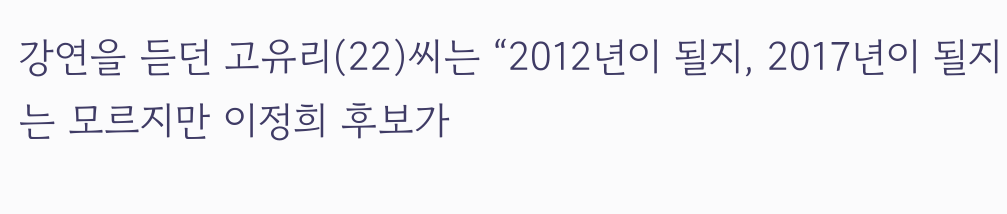강연을 듣던 고유리(22)씨는 “2012년이 될지, 2017년이 될지는 모르지만 이정희 후보가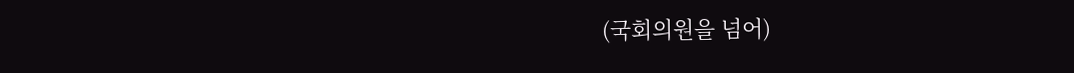(국회의원을 넘어)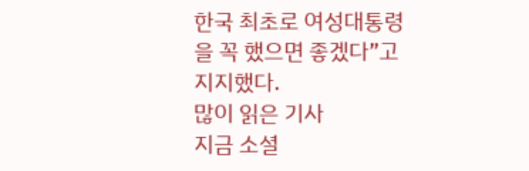한국 최초로 여성대통령을 꼭 했으면 좋겠다”고 지지했다.
많이 읽은 기사
지금 소셜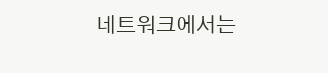네트워크에서는